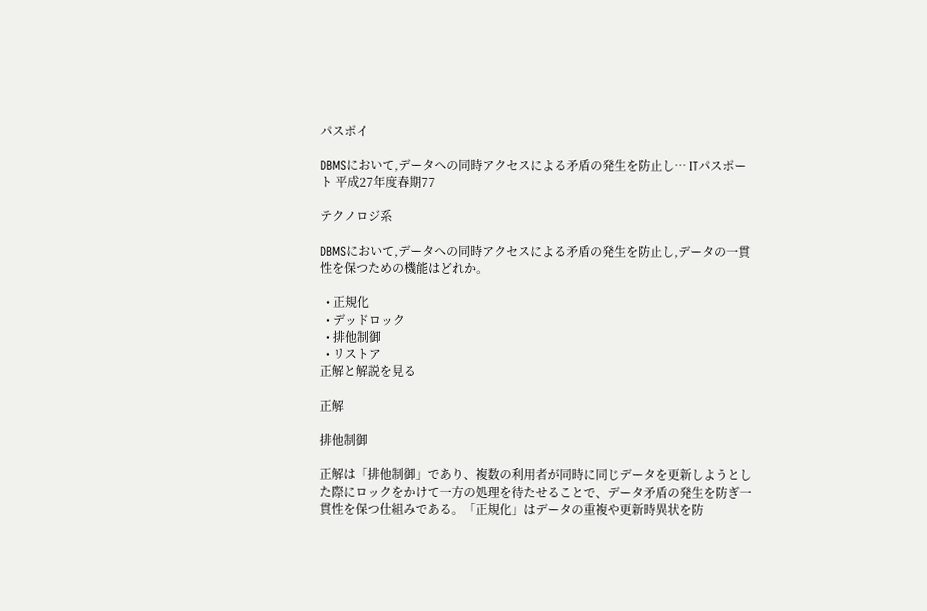パスポイ

DBMSにおいて,データへの同時アクセスによる矛盾の発生を防止し… ITパスポート 平成27年度春期77

テクノロジ系

DBMSにおいて,データへの同時アクセスによる矛盾の発生を防止し,データの一貫性を保つための機能はどれか。

  • 正規化
  • デッドロック
  • 排他制御
  • リストア
正解と解説を見る

正解

排他制御

正解は「排他制御」であり、複数の利用者が同時に同じデータを更新しようとした際にロックをかけて一方の処理を待たせることで、データ矛盾の発生を防ぎ一貫性を保つ仕組みである。「正規化」はデータの重複や更新時異状を防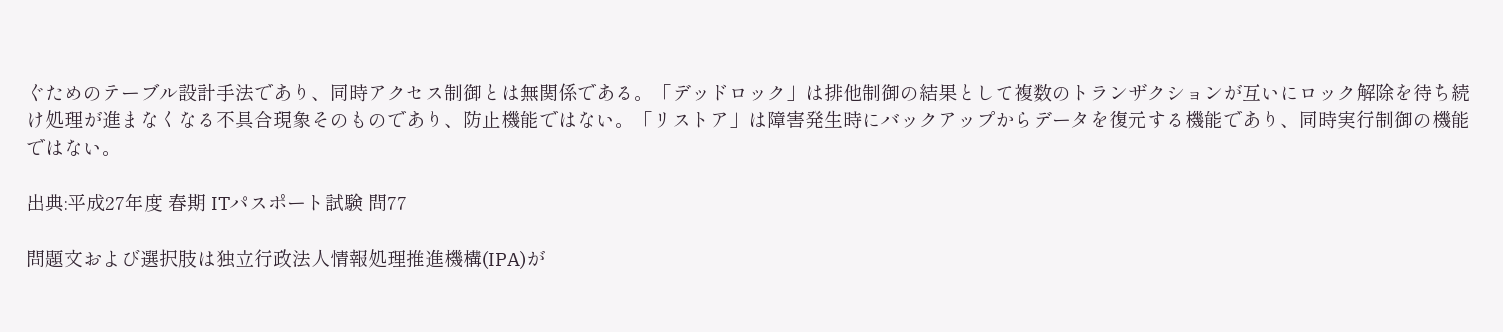ぐためのテーブル設計手法であり、同時アクセス制御とは無関係である。「デッドロック」は排他制御の結果として複数のトランザクションが互いにロック解除を待ち続け処理が進まなくなる不具合現象そのものであり、防止機能ではない。「リストア」は障害発生時にバックアップからデータを復元する機能であり、同時実行制御の機能ではない。

出典:平成27年度 春期 ITパスポート試験 問77

問題文および選択肢は独立行政法人情報処理推進機構(IPA)が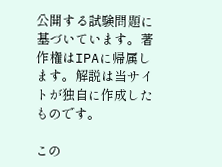公開する試験問題に基づいています。著作権はIPAに帰属します。解説は当サイトが独自に作成したものです。

この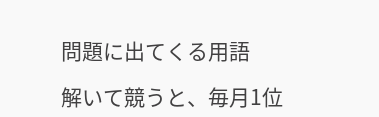問題に出てくる用語

解いて競うと、毎月1位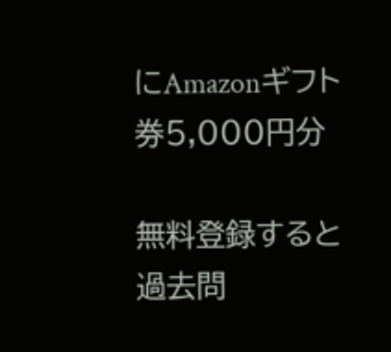にAmazonギフト券5,000円分

無料登録すると過去問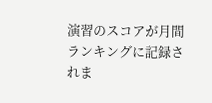演習のスコアが月間ランキングに記録されま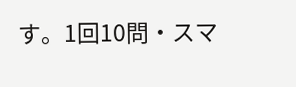す。1回10問・スマ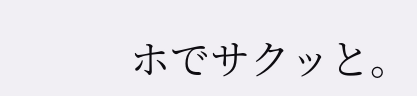ホでサクッと。